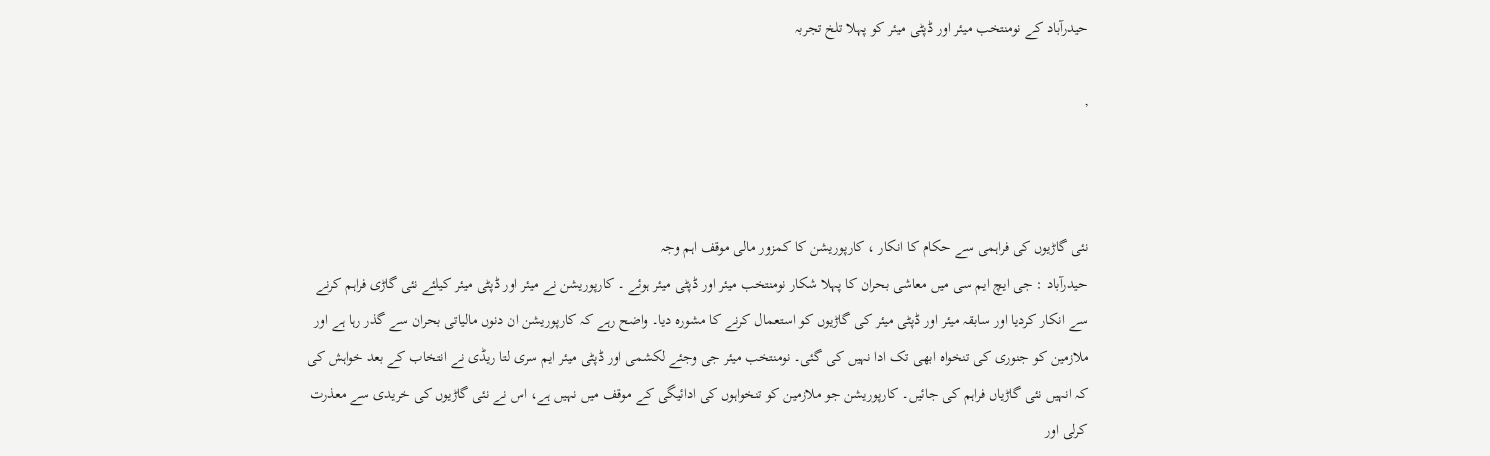حیدرآباد کے نومنتخب میئر اور ڈپٹی میئر کو پہلا تلخ تجربہ

,



نئی گاڑیوں کی فراہمی سے حکام کا انکار ، کارپوریشن کا کمزور مالی موقف اہم وجہ
حیدرآباد : جی ایچ ایم سی میں معاشی بحران کا پہلا شکار نومنتخب میئر اور ڈپٹی میئر ہوئے ۔ کارپوریشن نے میئر اور ڈپٹی میئر کیلئے نئی گاڑی فراہم کرنے سے انکار کردیا اور سابقہ میئر اور ڈپٹی میئر کی گاڑیوں کو استعمال کرنے کا مشورہ دیا۔ واضح رہے کہ کارپوریشن ان دنوں مالیاتی بحران سے گذر رہا ہے اور ملازمین کو جنوری کی تنخواہ ابھی تک ادا نہیں کی گئی۔ نومنتخب میئر جی وجئے لکشمی اور ڈپٹی میئر ایم سری لتا ریڈی نے انتخاب کے بعد خواہش کی کہ انہیں نئی گاڑیاں فراہم کی جائیں۔ کارپوریشن جو ملازمین کو تنخواہوں کی ادائیگی کے موقف میں نہیں ہے، اس نے نئی گاڑیوں کی خریدی سے معذرت کرلی اور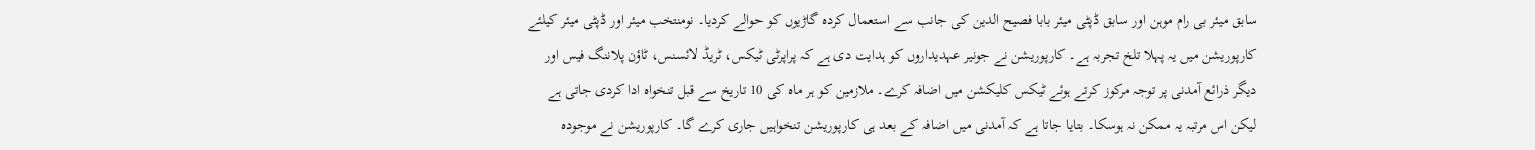سابق میئر بی رام موہن اور سابق ڈپٹی میئر بابا فصیح الدین کی جانب سے استعمال کردہ گاڑیوں کو حوالے کردیا۔ نومنتخب میئر اور ڈپٹی میئر کیلئے کارپوریشن میں یہ پہلا تلخ تجربہ ہے۔ کارپوریشن نے جونیر عہدیداروں کو ہدایت دی ہے کہ پراپرٹی ٹیکس، ٹریڈ لائسنس، ٹاؤن پلاننگ فیس اور دیگر ذرائع آمدنی پر توجہ مرکوز کرتے ہوئے ٹیکس کلیکشن میں اضافہ کرے۔ ملازمین کو ہر ماہ کی 10 تاریخ سے قبل تنخواہ ادا کردی جاتی ہے لیکن اس مرتبہ یہ ممکن نہ ہوسکا۔ بتایا جاتا ہے کہ آمدنی میں اضافہ کے بعد ہی کارپوریشن تنخواہیں جاری کرے گا۔ کارپوریشن نے موجودہ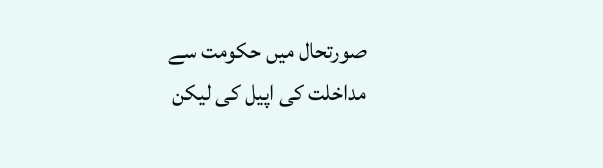صورتحال میں حکومت سے مداخلت کی اپیل کی لیکن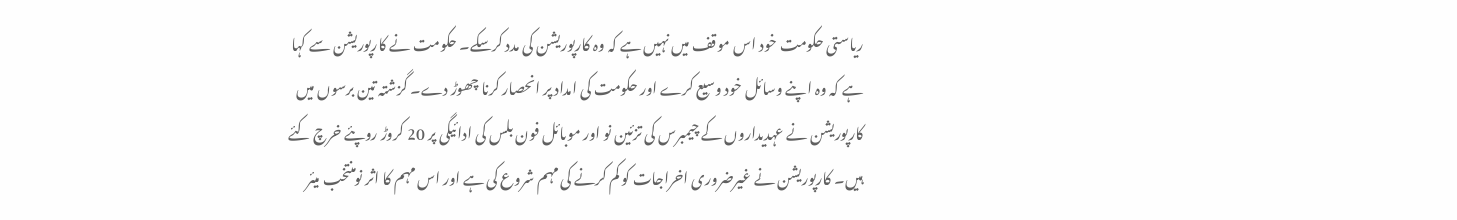ریاستی حکومت خود اس موقف میں نہیں ہے کہ وہ کارپوریشن کی مدد کرسکے۔ حکومت نے کارپوریشن سے کہا ہے کہ وہ اپنے وسائل خود وسیع کرے اور حکومت کی امداد پر انحصار کرنا چھوڑ دے۔ گزشتہ تین برسوں میں کارپوریشن نے عہدیداروں کے چیمبرس کی تزئین نو اور موبائل فون بلس کی ادائیگی پر 20 کروڑ روپئے خرچ کئے ہیں۔ کارپوریشن نے غیرضروری اخراجات کو کم کرنے کی مہم شروع کی ہے اور اس مہم کا اثر نومنتخب میئر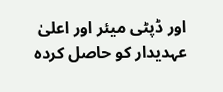اور ڈپٹی میئر اور اعلیٰ عہدیدار کو حاصل کردہ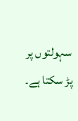سہولتوں پر پڑ سکتا ہے۔